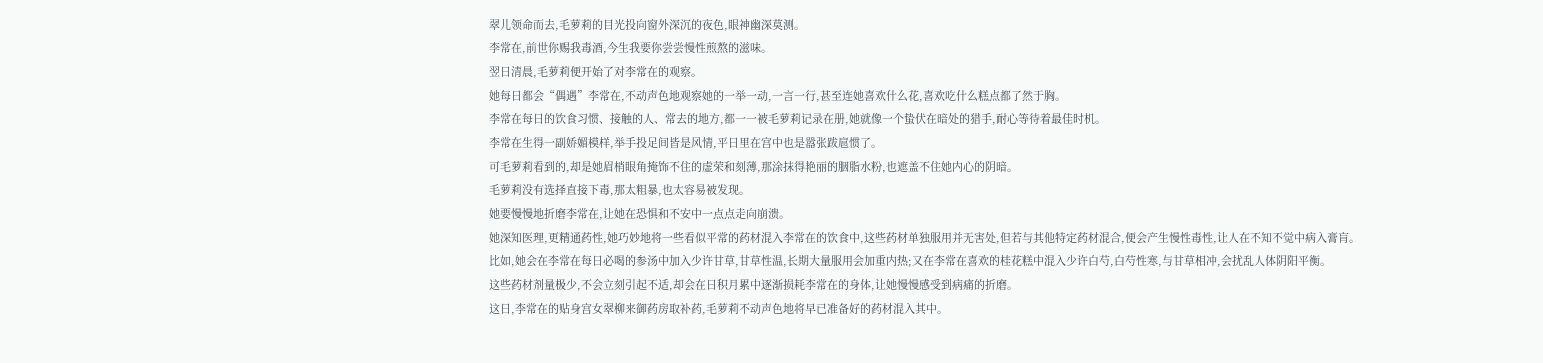翠儿领命而去,毛萝莉的目光投向窗外深沉的夜色,眼神幽深莫测。
李常在,前世你赐我毒酒,今生我要你尝尝慢性煎熬的滋味。
翌日清晨,毛萝莉便开始了对李常在的观察。
她每日都会“偶遇”李常在,不动声色地观察她的一举一动,一言一行,甚至连她喜欢什么花,喜欢吃什么糕点都了然于胸。
李常在每日的饮食习惯、接触的人、常去的地方,都一一被毛萝莉记录在册,她就像一个蛰伏在暗处的猎手,耐心等待着最佳时机。
李常在生得一副娇媚模样,举手投足间皆是风情,平日里在宫中也是嚣张跋扈惯了。
可毛萝莉看到的,却是她眉梢眼角掩饰不住的虚荣和刻薄,那涂抹得艳丽的胭脂水粉,也遮盖不住她内心的阴暗。
毛萝莉没有选择直接下毒,那太粗暴,也太容易被发现。
她要慢慢地折磨李常在,让她在恐惧和不安中一点点走向崩溃。
她深知医理,更精通药性,她巧妙地将一些看似平常的药材混入李常在的饮食中,这些药材单独服用并无害处,但若与其他特定药材混合,便会产生慢性毒性,让人在不知不觉中病入膏肓。
比如,她会在李常在每日必喝的参汤中加入少许甘草,甘草性温,长期大量服用会加重内热;又在李常在喜欢的桂花糕中混入少许白芍,白芍性寒,与甘草相冲,会扰乱人体阴阳平衡。
这些药材剂量极少,不会立刻引起不适,却会在日积月累中逐渐损耗李常在的身体,让她慢慢感受到病痛的折磨。
这日,李常在的贴身宫女翠柳来御药房取补药,毛萝莉不动声色地将早已准备好的药材混入其中。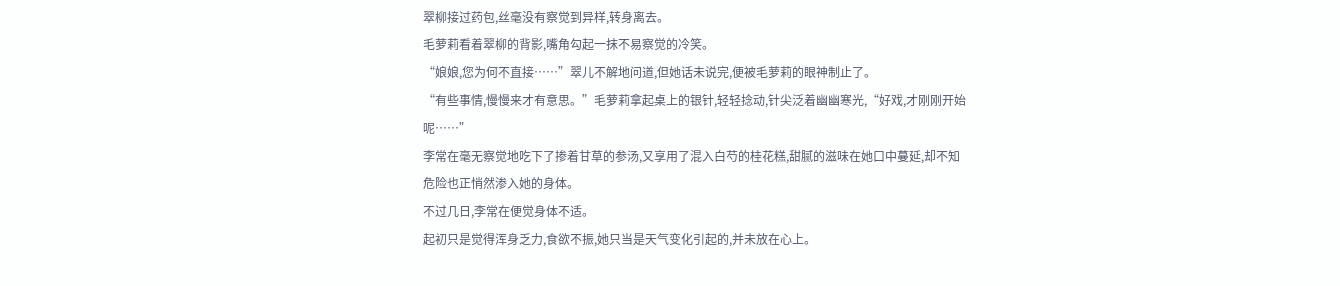翠柳接过药包,丝毫没有察觉到异样,转身离去。
毛萝莉看着翠柳的背影,嘴角勾起一抹不易察觉的冷笑。
“娘娘,您为何不直接……”翠儿不解地问道,但她话未说完,便被毛萝莉的眼神制止了。
“有些事情,慢慢来才有意思。”毛萝莉拿起桌上的银针,轻轻捻动,针尖泛着幽幽寒光,“好戏,才刚刚开始呢……”
李常在毫无察觉地吃下了掺着甘草的参汤,又享用了混入白芍的桂花糕,甜腻的滋味在她口中蔓延,却不知危险也正悄然渗入她的身体。
不过几日,李常在便觉身体不适。
起初只是觉得浑身乏力,食欲不振,她只当是天气变化引起的,并未放在心上。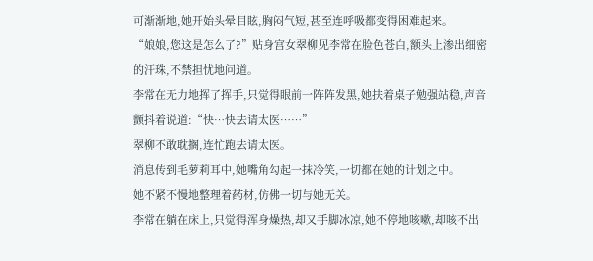可渐渐地,她开始头晕目眩,胸闷气短,甚至连呼吸都变得困难起来。
“娘娘,您这是怎么了?”贴身宫女翠柳见李常在脸色苍白,额头上渗出细密的汗珠,不禁担忧地问道。
李常在无力地挥了挥手,只觉得眼前一阵阵发黑,她扶着桌子勉强站稳,声音颤抖着说道:“快…快去请太医……”
翠柳不敢耽搁,连忙跑去请太医。
消息传到毛萝莉耳中,她嘴角勾起一抹冷笑,一切都在她的计划之中。
她不紧不慢地整理着药材,仿佛一切与她无关。
李常在躺在床上,只觉得浑身燥热,却又手脚冰凉,她不停地咳嗽,却咳不出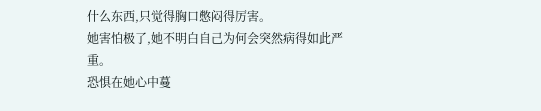什么东西,只觉得胸口憋闷得厉害。
她害怕极了,她不明白自己为何会突然病得如此严重。
恐惧在她心中蔓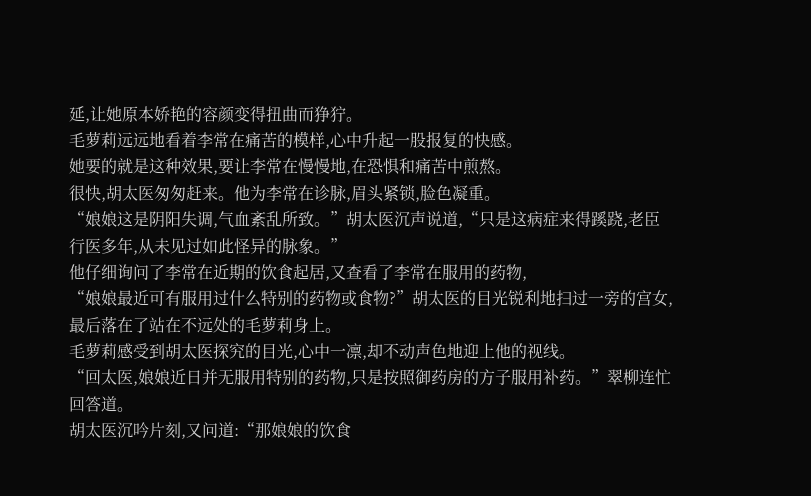延,让她原本娇艳的容颜变得扭曲而狰狞。
毛萝莉远远地看着李常在痛苦的模样,心中升起一股报复的快感。
她要的就是这种效果,要让李常在慢慢地,在恐惧和痛苦中煎熬。
很快,胡太医匆匆赶来。他为李常在诊脉,眉头紧锁,脸色凝重。
“娘娘这是阴阳失调,气血紊乱所致。”胡太医沉声说道,“只是这病症来得蹊跷,老臣行医多年,从未见过如此怪异的脉象。”
他仔细询问了李常在近期的饮食起居,又查看了李常在服用的药物,
“娘娘最近可有服用过什么特别的药物或食物?”胡太医的目光锐利地扫过一旁的宫女,最后落在了站在不远处的毛萝莉身上。
毛萝莉感受到胡太医探究的目光,心中一凛,却不动声色地迎上他的视线。
“回太医,娘娘近日并无服用特别的药物,只是按照御药房的方子服用补药。”翠柳连忙回答道。
胡太医沉吟片刻,又问道:“那娘娘的饮食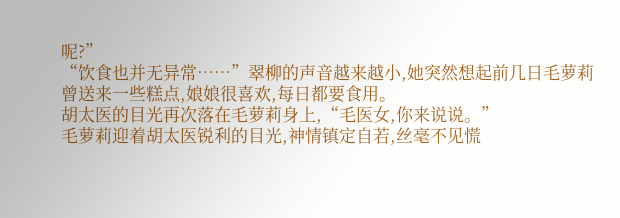呢?”
“饮食也并无异常……”翠柳的声音越来越小,她突然想起前几日毛萝莉曾送来一些糕点,娘娘很喜欢,每日都要食用。
胡太医的目光再次落在毛萝莉身上,“毛医女,你来说说。”
毛萝莉迎着胡太医锐利的目光,神情镇定自若,丝毫不见慌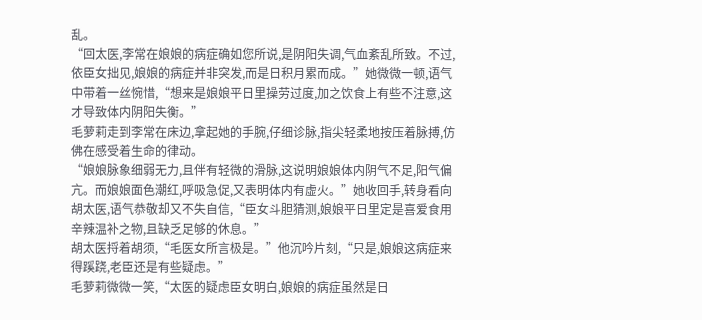乱。
“回太医,李常在娘娘的病症确如您所说,是阴阳失调,气血紊乱所致。不过,依臣女拙见,娘娘的病症并非突发,而是日积月累而成。”她微微一顿,语气中带着一丝惋惜,“想来是娘娘平日里操劳过度,加之饮食上有些不注意,这才导致体内阴阳失衡。”
毛萝莉走到李常在床边,拿起她的手腕,仔细诊脉,指尖轻柔地按压着脉搏,仿佛在感受着生命的律动。
“娘娘脉象细弱无力,且伴有轻微的滑脉,这说明娘娘体内阴气不足,阳气偏亢。而娘娘面色潮红,呼吸急促,又表明体内有虚火。”她收回手,转身看向胡太医,语气恭敬却又不失自信,“臣女斗胆猜测,娘娘平日里定是喜爱食用辛辣温补之物,且缺乏足够的休息。”
胡太医捋着胡须,“毛医女所言极是。”他沉吟片刻,“只是,娘娘这病症来得蹊跷,老臣还是有些疑虑。”
毛萝莉微微一笑,“太医的疑虑臣女明白,娘娘的病症虽然是日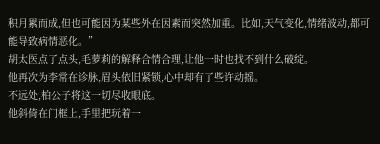积月累而成,但也可能因为某些外在因素而突然加重。比如,天气变化,情绪波动,都可能导致病情恶化。”
胡太医点了点头,毛萝莉的解释合情合理,让他一时也找不到什么破绽。
他再次为李常在诊脉,眉头依旧紧锁,心中却有了些许动摇。
不远处,柏公子将这一切尽收眼底。
他斜倚在门框上,手里把玩着一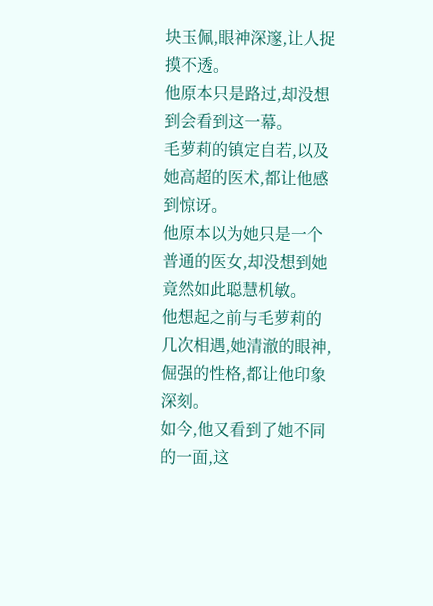块玉佩,眼神深邃,让人捉摸不透。
他原本只是路过,却没想到会看到这一幕。
毛萝莉的镇定自若,以及她高超的医术,都让他感到惊讶。
他原本以为她只是一个普通的医女,却没想到她竟然如此聪慧机敏。
他想起之前与毛萝莉的几次相遇,她清澈的眼神,倔强的性格,都让他印象深刻。
如今,他又看到了她不同的一面,这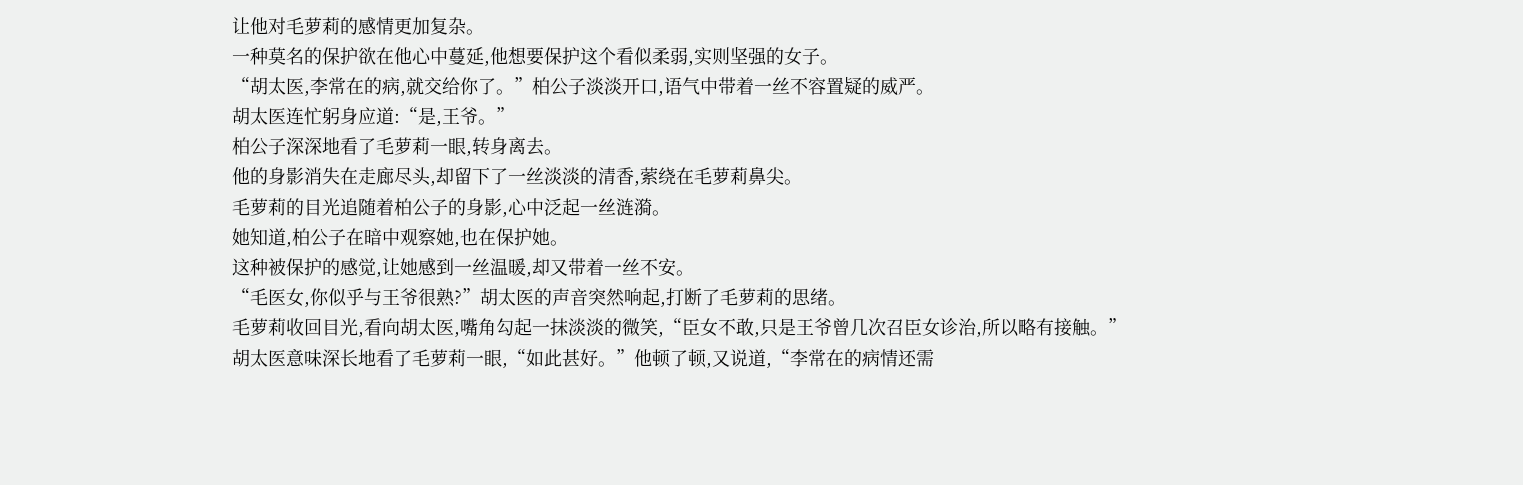让他对毛萝莉的感情更加复杂。
一种莫名的保护欲在他心中蔓延,他想要保护这个看似柔弱,实则坚强的女子。
“胡太医,李常在的病,就交给你了。”柏公子淡淡开口,语气中带着一丝不容置疑的威严。
胡太医连忙躬身应道:“是,王爷。”
柏公子深深地看了毛萝莉一眼,转身离去。
他的身影消失在走廊尽头,却留下了一丝淡淡的清香,萦绕在毛萝莉鼻尖。
毛萝莉的目光追随着柏公子的身影,心中泛起一丝涟漪。
她知道,柏公子在暗中观察她,也在保护她。
这种被保护的感觉,让她感到一丝温暖,却又带着一丝不安。
“毛医女,你似乎与王爷很熟?”胡太医的声音突然响起,打断了毛萝莉的思绪。
毛萝莉收回目光,看向胡太医,嘴角勾起一抹淡淡的微笑,“臣女不敢,只是王爷曾几次召臣女诊治,所以略有接触。”
胡太医意味深长地看了毛萝莉一眼,“如此甚好。”他顿了顿,又说道,“李常在的病情还需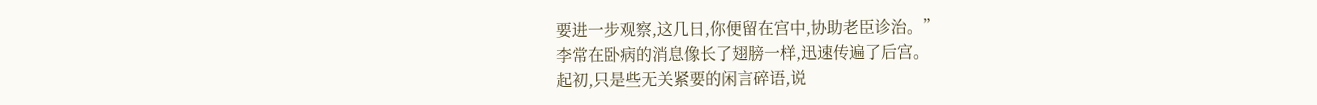要进一步观察,这几日,你便留在宫中,协助老臣诊治。”
李常在卧病的消息像长了翅膀一样,迅速传遍了后宫。
起初,只是些无关紧要的闲言碎语,说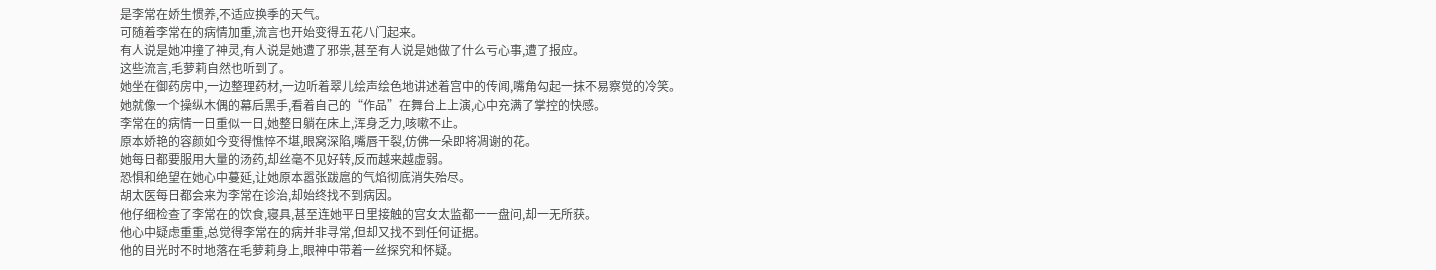是李常在娇生惯养,不适应换季的天气。
可随着李常在的病情加重,流言也开始变得五花八门起来。
有人说是她冲撞了神灵,有人说是她遭了邪祟,甚至有人说是她做了什么亏心事,遭了报应。
这些流言,毛萝莉自然也听到了。
她坐在御药房中,一边整理药材,一边听着翠儿绘声绘色地讲述着宫中的传闻,嘴角勾起一抹不易察觉的冷笑。
她就像一个操纵木偶的幕后黑手,看着自己的“作品”在舞台上上演,心中充满了掌控的快感。
李常在的病情一日重似一日,她整日躺在床上,浑身乏力,咳嗽不止。
原本娇艳的容颜如今变得憔悴不堪,眼窝深陷,嘴唇干裂,仿佛一朵即将凋谢的花。
她每日都要服用大量的汤药,却丝毫不见好转,反而越来越虚弱。
恐惧和绝望在她心中蔓延,让她原本嚣张跋扈的气焰彻底消失殆尽。
胡太医每日都会来为李常在诊治,却始终找不到病因。
他仔细检查了李常在的饮食,寝具,甚至连她平日里接触的宫女太监都一一盘问,却一无所获。
他心中疑虑重重,总觉得李常在的病并非寻常,但却又找不到任何证据。
他的目光时不时地落在毛萝莉身上,眼神中带着一丝探究和怀疑。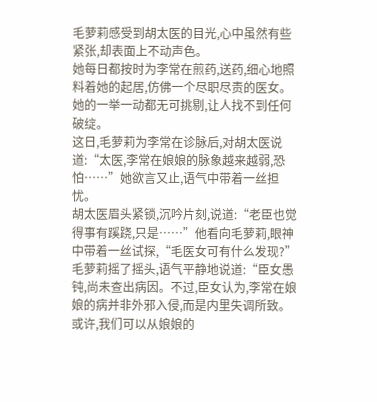毛萝莉感受到胡太医的目光,心中虽然有些紧张,却表面上不动声色。
她每日都按时为李常在煎药,送药,细心地照料着她的起居,仿佛一个尽职尽责的医女。
她的一举一动都无可挑剔,让人找不到任何破绽。
这日,毛萝莉为李常在诊脉后,对胡太医说道:“太医,李常在娘娘的脉象越来越弱,恐怕……”她欲言又止,语气中带着一丝担忧。
胡太医眉头紧锁,沉吟片刻,说道:“老臣也觉得事有蹊跷,只是……”他看向毛萝莉,眼神中带着一丝试探,“毛医女可有什么发现?”
毛萝莉摇了摇头,语气平静地说道:“臣女愚钝,尚未查出病因。不过,臣女认为,李常在娘娘的病并非外邪入侵,而是内里失调所致。或许,我们可以从娘娘的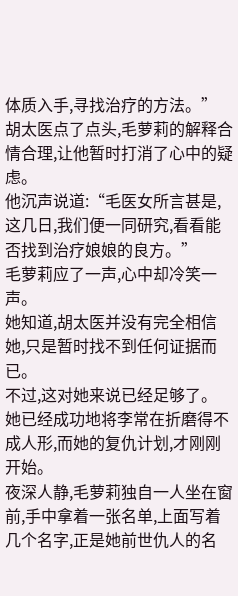体质入手,寻找治疗的方法。”
胡太医点了点头,毛萝莉的解释合情合理,让他暂时打消了心中的疑虑。
他沉声说道:“毛医女所言甚是,这几日,我们便一同研究,看看能否找到治疗娘娘的良方。”
毛萝莉应了一声,心中却冷笑一声。
她知道,胡太医并没有完全相信她,只是暂时找不到任何证据而已。
不过,这对她来说已经足够了。
她已经成功地将李常在折磨得不成人形,而她的复仇计划,才刚刚开始。
夜深人静,毛萝莉独自一人坐在窗前,手中拿着一张名单,上面写着几个名字,正是她前世仇人的名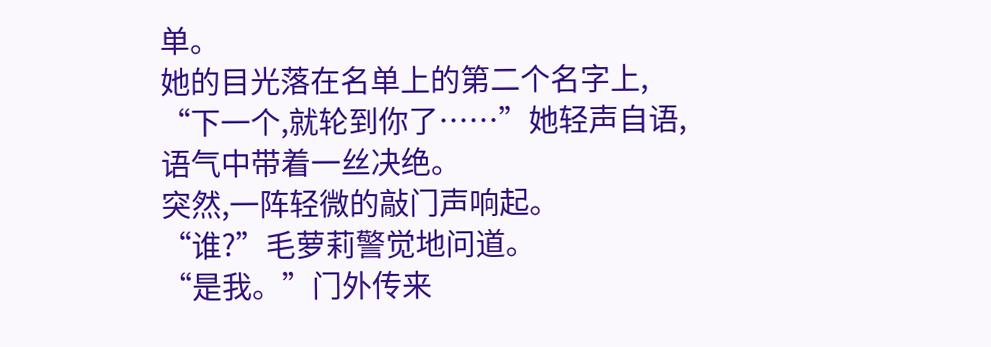单。
她的目光落在名单上的第二个名字上,
“下一个,就轮到你了……”她轻声自语,语气中带着一丝决绝。
突然,一阵轻微的敲门声响起。
“谁?”毛萝莉警觉地问道。
“是我。”门外传来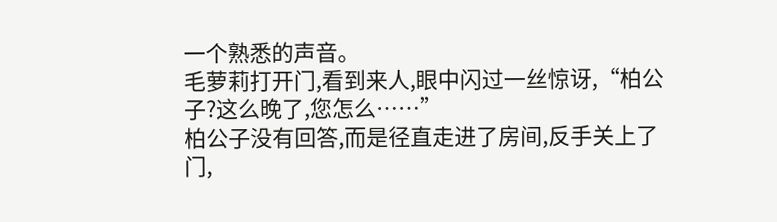一个熟悉的声音。
毛萝莉打开门,看到来人,眼中闪过一丝惊讶,“柏公子?这么晚了,您怎么……”
柏公子没有回答,而是径直走进了房间,反手关上了门,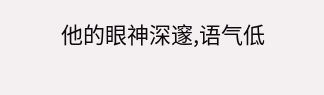他的眼神深邃,语气低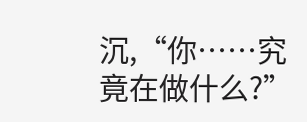沉,“你……究竟在做什么?”